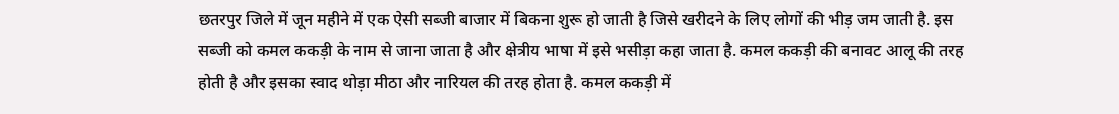छतरपुर जिले में जून महीने में एक ऐसी सब्जी बाजार में बिकना शुरू हो जाती है जिसे खरीदने के लिए लोगों की भीड़ जम जाती है. इस सब्जी को कमल ककड़ी के नाम से जाना जाता है और क्षेत्रीय भाषा में इसे भसीड़ा कहा जाता है. कमल ककड़ी की बनावट आलू की तरह होती है और इसका स्वाद थोड़ा मीठा और नारियल की तरह होता है. कमल ककड़ी में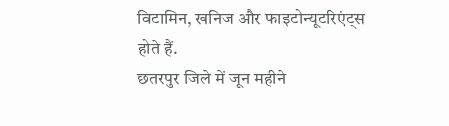विटामिन, खनिज और फाइटोन्यूटरिएंट्स होते हैं.
छतरपुर जिले में जून महीने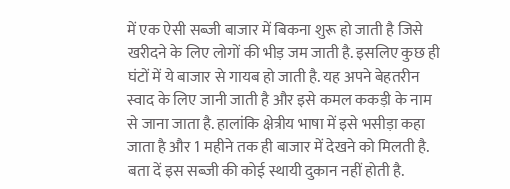में एक ऐसी सब्जी बाजार में बिकना शुरू हो जाती है जिसे खरीदने के लिए लोगों की भीड़ जम जाती है. इसलिए कुछ ही घंटों में ये बाजार से गायब हो जाती है. यह अपने बेहतरीन स्वाद के लिए जानी जाती है और इसे कमल ककड़ी के नाम से जाना जाता है. हालांकि क्षेत्रीय भाषा में इसे भसीड़ा कहा जाता है और 1 महीने तक ही बाजार में देखने को मिलती है. बता दें इस सब्जी की कोई स्थायी दुकान नहीं होती है.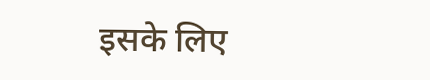इसके लिए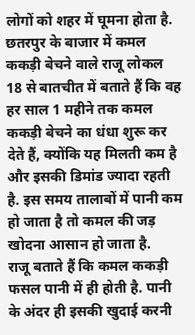लोगों को शहर में घूमना होता है.
छतरपुर के बाजार में कमल ककड़ी बेचने वाले राजू लोकल 18 से बातचीत में बताते हैं कि वह हर साल 1 महीने तक कमल ककड़ी बेचने का धंधा शुरू कर देते हैं, क्योंकि यह मिलती कम है और इसकी डिमांड ज्यादा रहती है. इस समय तालाबों में पानी कम हो जाता है तो कमल की जड़ खोदना आसान हो जाता है.
राजू बताते हैं कि कमल ककड़ी फसल पानी में ही होती है. पानी के अंदर ही इसकी खुदाई करनी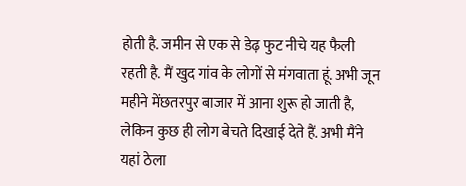होती है. जमीन से एक से डेढ़ फुट नीचे यह फैली रहती है. मैं खुद गांव के लोगों से मंगवाता हूं. अभी जून महीने मेंछतरपुर बाजार में आना शुरू हो जाती है, लेकिन कुछ ही लोग बेचते दिखाई देते हैं. अभी मैंने यहां ठेला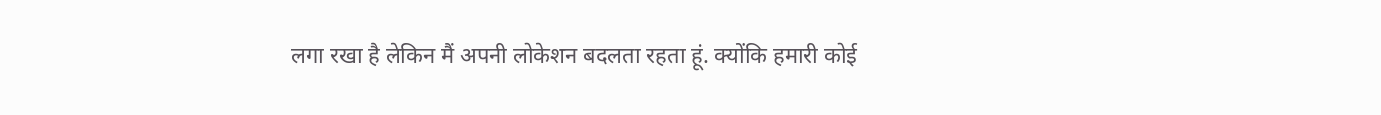लगा रखा है लेकिन मैं अपनी लोकेशन बदलता रहता हूं. क्योंकि हमारी कोई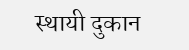स्थायी दुकान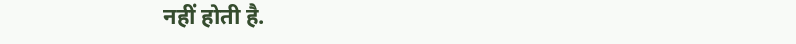नहीं होती है.